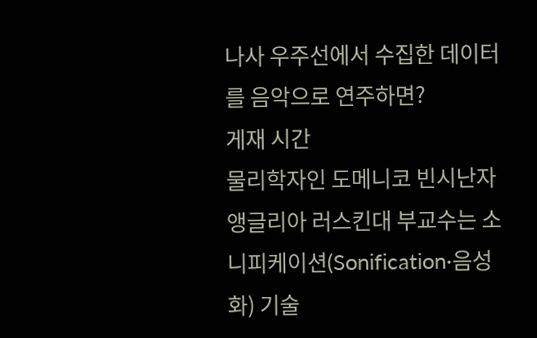나사 우주선에서 수집한 데이터를 음악으로 연주하면?
게재 시간
물리학자인 도메니코 빈시난자 앵글리아 러스킨대 부교수는 소니피케이션(Sonification·음성화) 기술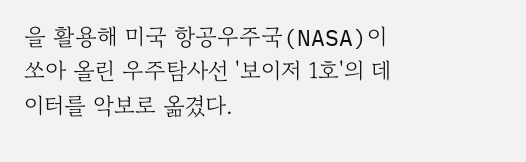을 활용해 미국 항공우주국(NASA)이 쏘아 올린 우주탐사선 '보이저 1호'의 데이터를 악보로 옮겼다.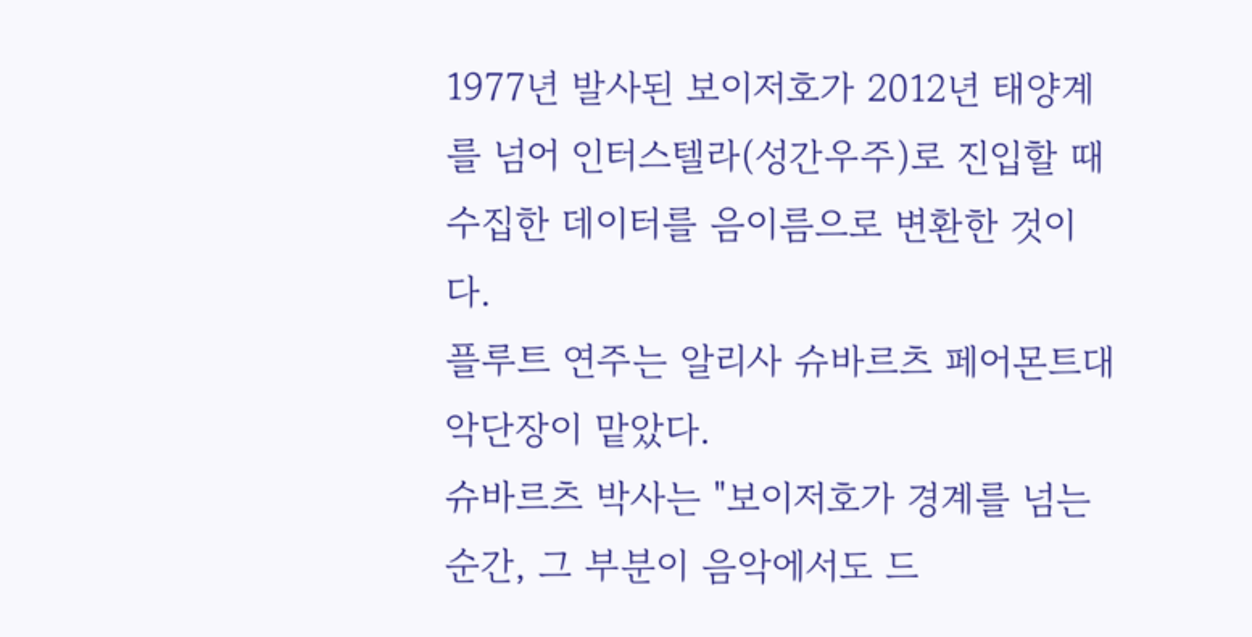1977년 발사된 보이저호가 2012년 태양계를 넘어 인터스텔라(성간우주)로 진입할 때 수집한 데이터를 음이름으로 변환한 것이다.
플루트 연주는 알리사 슈바르츠 페어몬트대 악단장이 맡았다.
슈바르츠 박사는 "보이저호가 경계를 넘는 순간, 그 부분이 음악에서도 드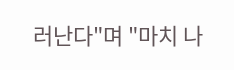러난다"며 "마치 나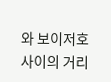와 보이저호 사이의 거리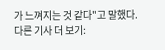가 느껴지는 것 같다"고 말했다.
다른 기사 더 보기: